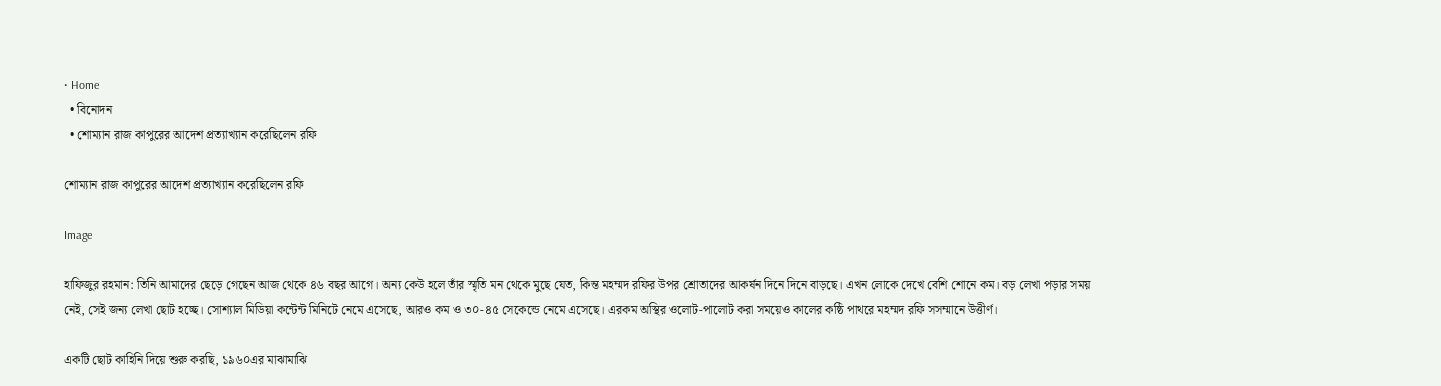• Home
  • বিনোদন
  • শোম্যান রাজ কাপুরের আদেশ প্রত্যাখ্যান করেছিলেন রফি

শোম্যান রাজ কাপুরের আদেশ প্রত্যাখ্যান করেছিলেন রফি

Image

হাফিজুর রহমান: তিনি আমাদের ছেড়ে গেছেন আজ থেকে ৪৬ বছর আগে। অন্য কেউ হলে তাঁর স্মৃতি মন থেকে মুছে যেত, কিন্ত মহম্মদ রফির উপর শ্রোতাদের আকর্ষন দিনে দিনে বাড়ছে। এখন লোকে দেখে বেশি শোনে কম। বড় লেখা পড়ার সময় নেই, সেই জন্য লেখা ছোট হচ্ছে। সোশ্যাল মিডিয়া কন্টেন্ট মিনিটে নেমে এসেছে, আরও কম ও ৩০-৪৫ সেকেন্ডে নেমে এসেছে। এরকম অস্থির ওলোট-পালোট করা সময়েও কালের কষ্ঠি পাথরে মহম্মদ রফি সসম্মানে উত্তীর্ণ।

একটি ছোট কাহিনি দিয়ে শুরু করছি, ১৯৬০এর মাঝামাঝি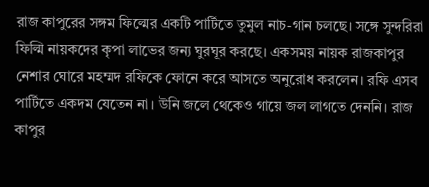রাজ কাপুরের সঙ্গম ফিল্মের একটি পার্টিতে তুমুল নাচ-গান চলছে। সঙ্গে সুন্দরিরা ফিল্মি নায়কদের কৃপা লাভের জন্য ঘুরঘূর করছে। একসময় নায়ক রাজকাপুর নেশার ঘোরে মহম্মদ রফিকে ফোনে করে আসতে অনুরোধ করলেন। রফি এসব পার্টিতে একদম যেতেন না। উনি জলে থেকেও গায়ে জল লাগতে দেননি। রাজ কাপুর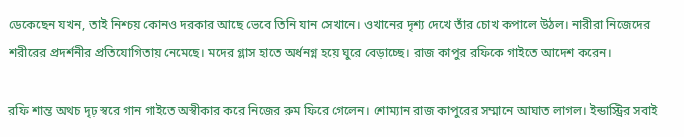ডেকেছেন যখন, তাই নিশ্চয় কোনও দরকার আছে ভেবে তিনি যান সেখানে। ওখানের দৃশ্য দেখে তাঁর চোখ কপালে উঠল। নারীরা নিজেদের শরীরের প্রদর্শনীর প্রতিযোগিতায় নেমেছে। মদের গ্লাস হাতে অর্ধনগ্ন হয়ে ঘুরে বেড়াচ্ছে। রাজ কাপুর রফিকে গাইতে আদেশ করেন।

রফি শান্ত অথচ দৃঢ় স্বরে গান গাইতে অস্বীকার করে নিজের রুম ফিরে গেলেন। শোম্যান রাজ কাপুরের সম্মানে আঘাত লাগল। ইন্ডাস্ট্রির সবাই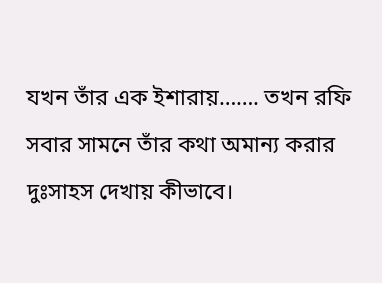যখন তাঁর এক ইশারায়……. তখন রফি সবার সামনে তাঁর কথা অমান্য করার দুঃসাহস দেখায় কীভাবে।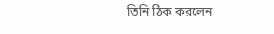তিনি ঠিক করলেন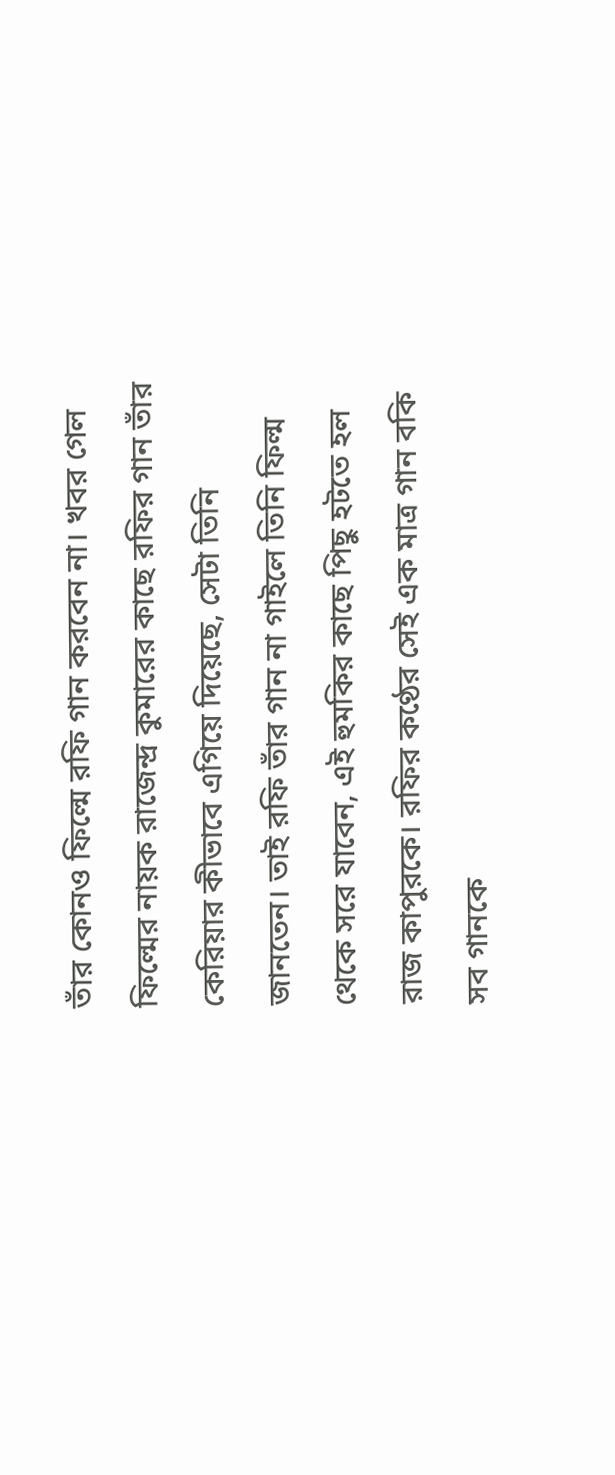তাঁর কোনও ফিল্মে রফি গান করবেন না। খবর গেল ফিল্মের নায়ক রাজেন্দ্র কুমারের কাছে রফির গান তাঁর কেরিয়ার কীভাবে এগিয়ে দিয়েছে, সেটা তিনি জানতেন। তাই রফি তাঁর গান না গাইলে তিনি ফিল্ম থেকে সরে যাবেন, এই হুমকির কাছে পিছু হটতে হল রাজ কাপুরকে। রফির কণ্ঠের সেই এক মাত্র গান বকি সব গানকে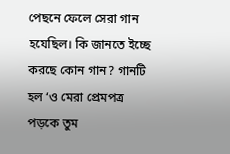পেছনে ফেলে সেরা গান হযেছিল। কি জানতে ইচ্ছে করছে কোন গান? গানটি হল ‘ও মেরা প্রেমপত্র পড়কে তুম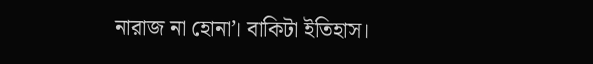নারাজ না হোনা’। বাকিটা ইতিহাস।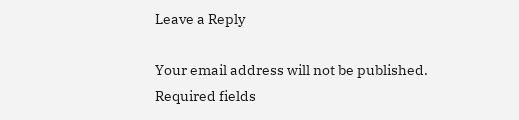Leave a Reply

Your email address will not be published. Required fields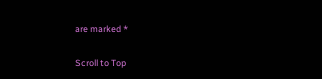are marked *

Scroll to Top